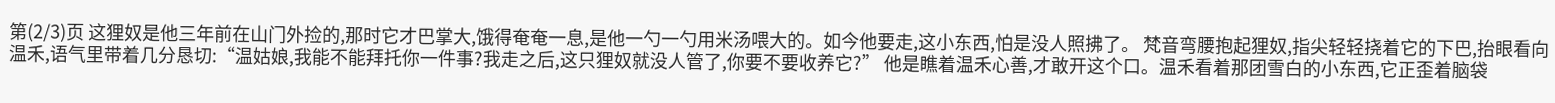第(2/3)页 这狸奴是他三年前在山门外捡的,那时它才巴掌大,饿得奄奄一息,是他一勺一勺用米汤喂大的。如今他要走,这小东西,怕是没人照拂了。 梵音弯腰抱起狸奴,指尖轻轻挠着它的下巴,抬眼看向温禾,语气里带着几分恳切:“温姑娘,我能不能拜托你一件事?我走之后,这只狸奴就没人管了,你要不要收养它?” 他是瞧着温禾心善,才敢开这个口。温禾看着那团雪白的小东西,它正歪着脑袋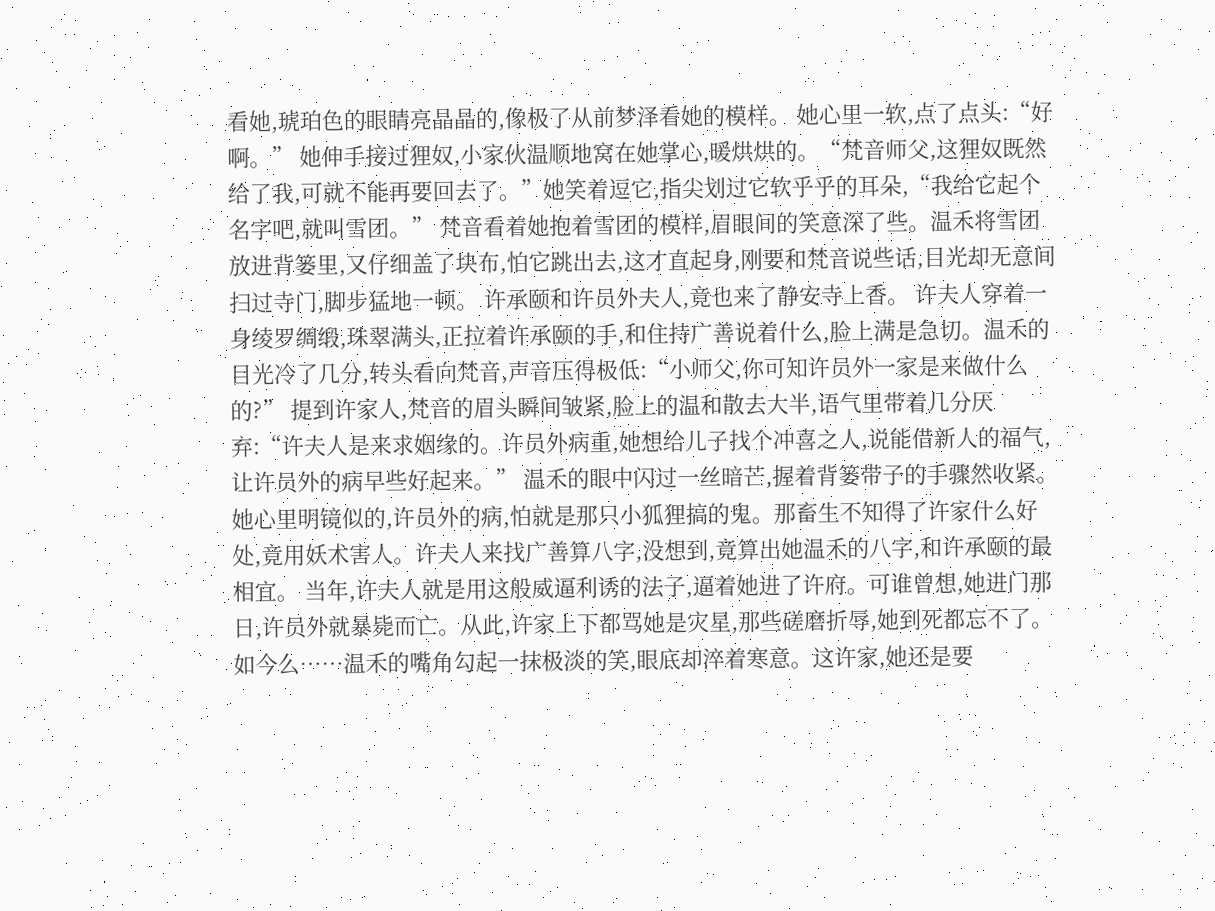看她,琥珀色的眼睛亮晶晶的,像极了从前梦泽看她的模样。 她心里一软,点了点头:“好啊。” 她伸手接过狸奴,小家伙温顺地窝在她掌心,暖烘烘的。“梵音师父,这狸奴既然给了我,可就不能再要回去了。”她笑着逗它,指尖划过它软乎乎的耳朵,“我给它起个名字吧,就叫雪团。” 梵音看着她抱着雪团的模样,眉眼间的笑意深了些。温禾将雪团放进背篓里,又仔细盖了块布,怕它跳出去,这才直起身,刚要和梵音说些话,目光却无意间扫过寺门,脚步猛地一顿。 许承颐和许员外夫人,竟也来了静安寺上香。 许夫人穿着一身绫罗绸缎,珠翠满头,正拉着许承颐的手,和住持广善说着什么,脸上满是急切。温禾的目光冷了几分,转头看向梵音,声音压得极低:“小师父,你可知许员外一家是来做什么的?” 提到许家人,梵音的眉头瞬间皱紧,脸上的温和散去大半,语气里带着几分厌弃:“许夫人是来求姻缘的。许员外病重,她想给儿子找个冲喜之人,说能借新人的福气,让许员外的病早些好起来。” 温禾的眼中闪过一丝暗芒,握着背篓带子的手骤然收紧。她心里明镜似的,许员外的病,怕就是那只小狐狸搞的鬼。那畜生不知得了许家什么好处,竟用妖术害人。许夫人来找广善算八字,没想到,竟算出她温禾的八字,和许承颐的最相宜。 当年,许夫人就是用这般威逼利诱的法子,逼着她进了许府。可谁曾想,她进门那日,许员外就暴毙而亡。从此,许家上下都骂她是灾星,那些磋磨折辱,她到死都忘不了。 如今么……温禾的嘴角勾起一抹极淡的笑,眼底却淬着寒意。这许家,她还是要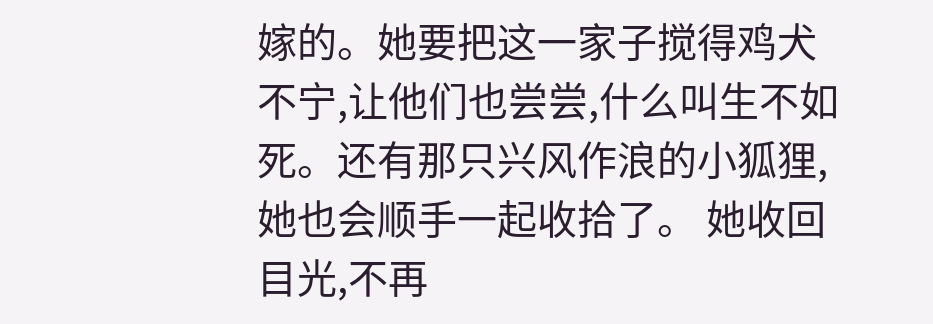嫁的。她要把这一家子搅得鸡犬不宁,让他们也尝尝,什么叫生不如死。还有那只兴风作浪的小狐狸,她也会顺手一起收拾了。 她收回目光,不再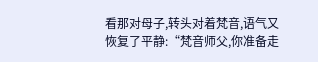看那对母子,转头对着梵音,语气又恢复了平静:“梵音师父,你准备走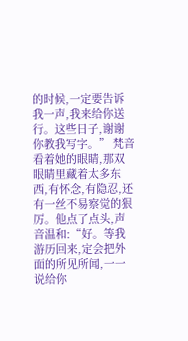的时候,一定要告诉我一声,我来给你送行。这些日子,谢谢你教我写字。” 梵音看着她的眼睛,那双眼睛里藏着太多东西,有怀念,有隐忍,还有一丝不易察觉的狠厉。他点了点头,声音温和:“好。等我游历回来,定会把外面的所见所闻,一一说给你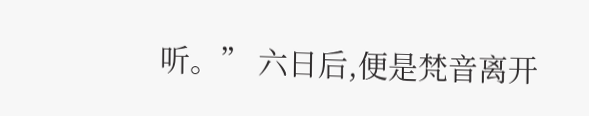听。” 六日后,便是梵音离开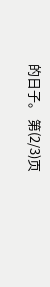的日子。 第(2/3)页